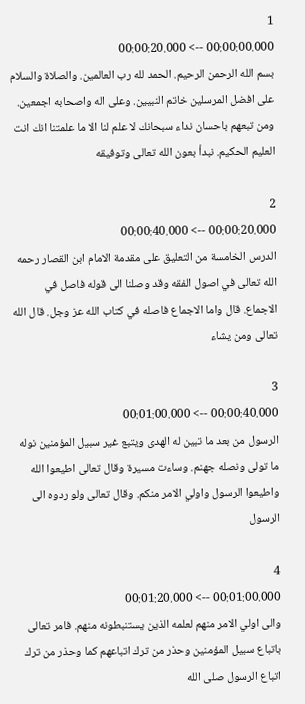1
00:00:00.000 --> 00:00:20.000
بسم الله الرحمن الرحيم. الحمد لله رب العالمين. والصلاة والسلام على افضل المرسلين خاتم النبيين. وعلى اله واصحابه اجمعين. ومن تبعهم باحسان نداء سبحانك لا علم لنا الا ما علمتنا انك انت العليم الحكيم. نبدأ بعون الله تعالى وتوفيقه

2
00:00:20.000 --> 00:00:40.000
الدرس الخامسة من التعليق على مقدمة الامام ابن القصار رحمه الله تعالى في اصول الفقه وقد وصلنا الى قوله فاصل في الاجماع. قال واما الاجماع فاصله في كتاب الله عز وجل. قال الله تعالى ومن يشاء

3
00:00:40.000 --> 00:01:00.000
الرسول من بعد ما تبين له الهدى ويتبع غير سبيل المؤمنين نوله ما تولى ونصله جهنم. وساءت مسيرة وقال تعالى اطيعوا الله واطيعوا الرسول واولي الامر منكم. وقال تعالى ولو ردوه الى الرسول

4
00:01:00.000 --> 00:01:20.000
والى اولي الامر منهم لعلمه الذين يستنبطونه منهم. فامر تعالى باتباع سبيل المؤمنين وحذر من ترك اتباعهم كما وحذر من ترك اتباع الرسول صلى الله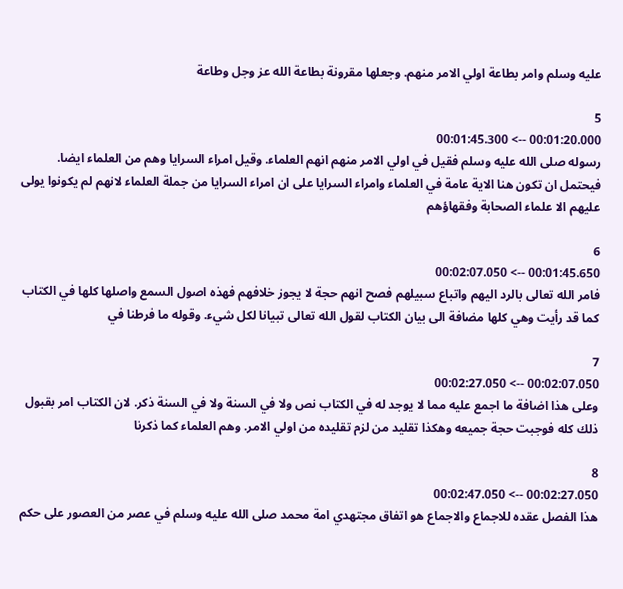عليه وسلم وامر بطاعة اولي الامر منهم. وجعلها مقرونة بطاعة الله عز وجل وطاعة

5
00:01:20.000 --> 00:01:45.300
رسوله صلى الله عليه وسلم فقيل في اولي الامر منهم انهم العلماء. وقيل امراء السرايا وهم من العلماء ايضا. فيحتمل ان تكون هنا الاية عامة في العلماء وامراء السرايا على ان امراء السرايا من جملة العلماء لانهم لم يكونوا يولى عليهم الا علماء الصحابة وفقهاؤهم

6
00:01:45.650 --> 00:02:07.050
فامر الله تعالى بالرد اليهم واتباع سبيلهم فصح انهم حجة لا يجوز خلافهم فهذه اصول السمع واصلها كلها في الكتاب كما قد رأيت وهي كلها مضافة الى بيان الكتاب لقول الله تعالى تبيانا لكل شيء. وقوله ما فرطنا في

7
00:02:07.050 --> 00:02:27.050
وعلى هذا اضافة ما اجمع عليه مما لا يوجد له في الكتاب نص ولا في السنة ولا في السنة ذكر. لان الكتاب امر بقبول ذلك كله فوجبت حجة جميعه وهكذا تقليد من لزم تقليده من اولي الامر. وهم العلماء كما ذكرنا

8
00:02:27.050 --> 00:02:47.050
هذا الفصل عقده للاجماع والاجماع هو اتفاق مجتهدي امة محمد صلى الله عليه وسلم في عصر من العصور على حكم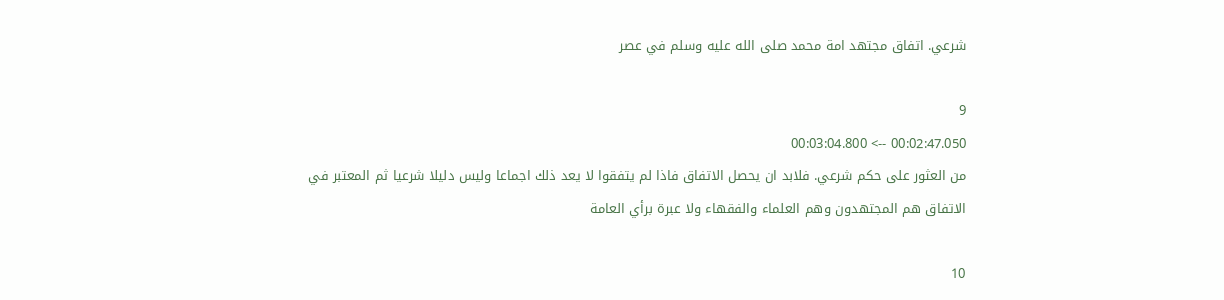شرعي. اتفاق مجتهد امة محمد صلى الله عليه وسلم في عصر

9
00:02:47.050 --> 00:03:04.800
من العثور على حكم شرعي. فلابد ان يحصل الاتفاق فاذا لم يتفقوا لا يعد ذلك اجماعا وليس دليلا شرعيا ثم المعتبر في الاتفاق هم المجتهدون وهم العلماء والفقهاء ولا عبرة برأي العامة

10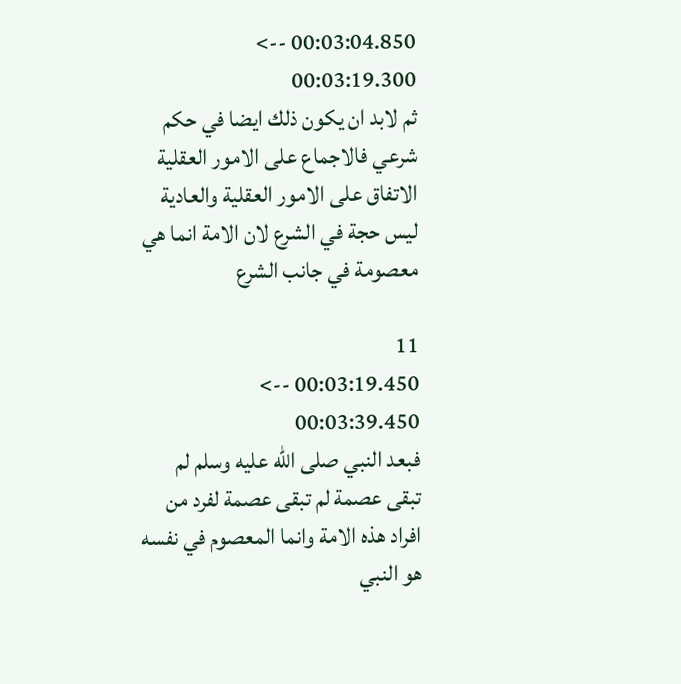00:03:04.850 --> 00:03:19.300
ثم لابد ان يكون ذلك ايضا في حكم شرعي فالاجماع على الامور العقلية الاتفاق على الامور العقلية والعادية ليس حجة في الشرع لان الامة انما هي معصومة في جانب الشرع

11
00:03:19.450 --> 00:03:39.450
فبعد النبي صلى الله عليه وسلم لم تبقى عصمة لم تبقى عصمة لفرد من افراد هذه الامة وانما المعصوم في نفسه هو النبي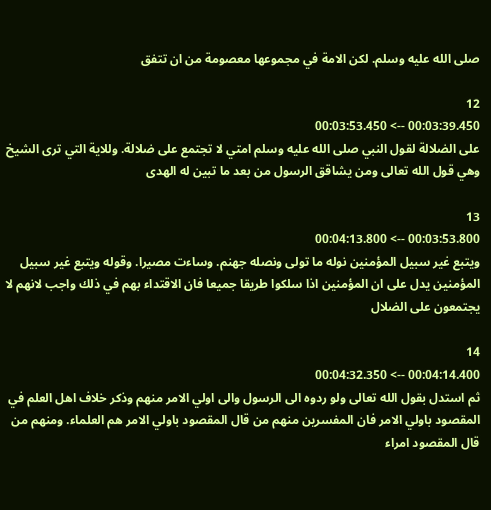صلى الله عليه وسلم. لكن الامة في مجموعها معصومة من ان تتفق

12
00:03:39.450 --> 00:03:53.450
على الضلالة لقول النبي صلى الله عليه وسلم امتي لا تجتمع على ضلالة. وللاية التي ترى الشيخ وهي قول الله تعالى ومن يشاقق الرسول من بعد ما تبين له الهدى

13
00:03:53.800 --> 00:04:13.800
ويتبع غير سبيل المؤمنين نوله ما تولى ونصله جهنم. وساءت مصيرا. وقوله ويتبع غير سبيل المؤمنين يدل على ان المؤمنين اذا سلكوا طريقا جميعا فان الاقتداء بهم في ذلك واجب لانهم لا يجتمعون على الضلال

14
00:04:14.400 --> 00:04:32.350
ثم استدل بقول الله تعالى ولو ردوه الى الرسول والى اولي الامر منهم وذكر خلاف اهل العلم في المقصود باولي الامر فان المفسرين منهم من قال المقصود باولي الامر هم العلماء. ومنهم من قال المقصود امراء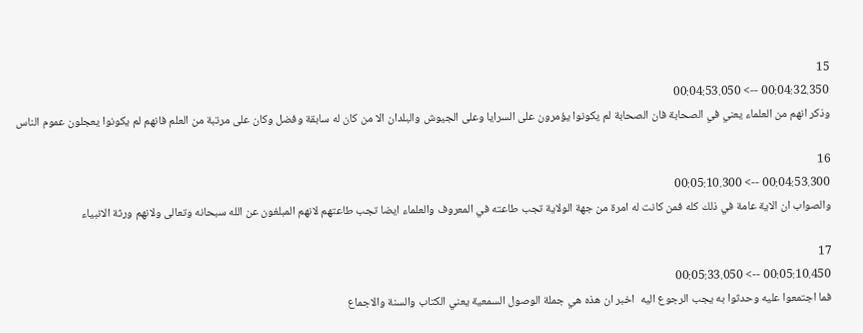15
00:04:32.350 --> 00:04:53.050
وذكر انهم من العلماء يعني في الصحابة فان الصحابة لم يكونوا يؤمرون على السرايا وعلى الجيوش والبلدان الا من كان له سابقة وفضل وكان على مرتبة من العلم فانهم لم يكونوا يعجلون عموم الناس

16
00:04:53.300 --> 00:05:10.300
والصواب ان الاية عامة في ذلك كله فمن كانت له امرة من جهة الولاية تجب طاعته في المعروف والعلماء ايضا تجب طاعتهم لانهم المبلغون عن الله سبحانه وتعالى ولانهم ورثة الانبياء

17
00:05:10.450 --> 00:05:33.050
فما اجتمعوا عليه وحدثوا به يجب الرجوع اليه  اخبر ان هذه هي جملة الوصول السمعية يعني الكتاب والسنة والاجماع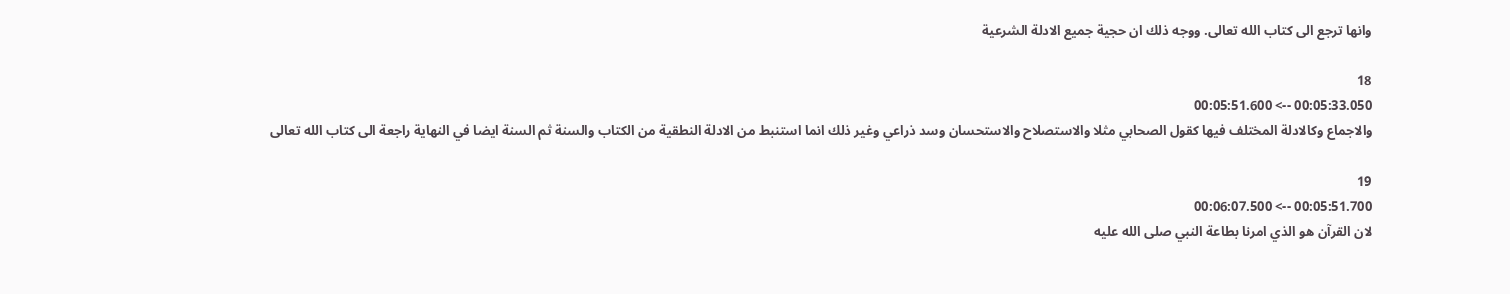وانها ترجع الى كتاب الله تعالى. ووجه ذلك ان حجية جميع الادلة الشرعية

18
00:05:33.050 --> 00:05:51.600
والاجماع وكالادلة المختلف فيها كقول الصحابي مثلا والاستصلاح والاستحسان وسد ذراعي وغير ذلك انما استنبط من الادلة النطقية من الكتاب والسنة ثم السنة ايضا في النهاية راجعة الى كتاب الله تعالى

19
00:05:51.700 --> 00:06:07.500
لان القرآن هو الذي امرنا بطاعة النبي صلى الله عليه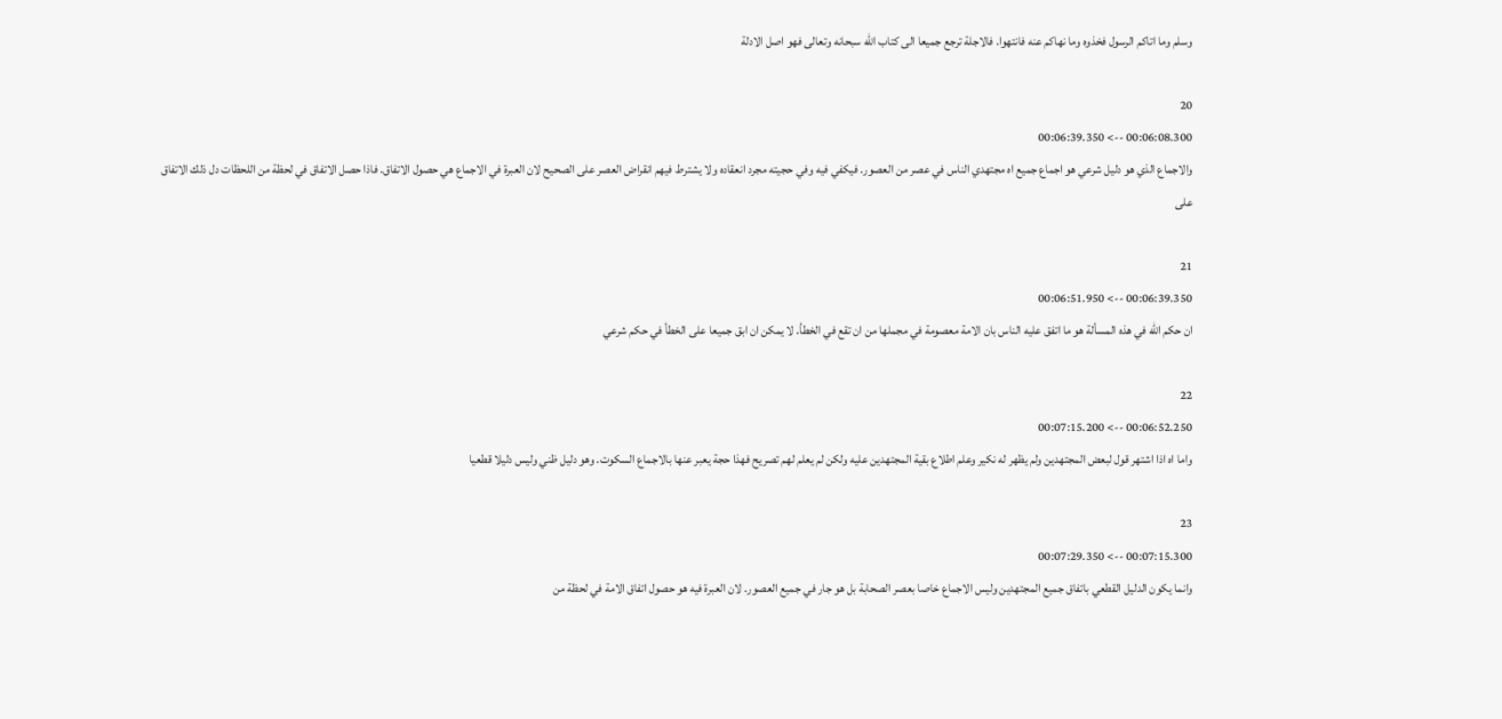وسلم وما اتاكم الرسول فخذوه وما نهاكم عنه فانتهوا. فالاجلة ترجع جميعا الى كتاب الله سبحانه وتعالى فهو اصل الادلة

20
00:06:08.300 --> 00:06:39.350
والاجماع الذي هو دليل شرعي هو اجماع جميع اه مجتهدي الناس في عصر من العصور. فيكفي فيه وفي حجيته مجرد انعقاده ولا يشترط فيهم انقراض العصر على الصحيح لان العبرة في الاجماع هي حصول الاتفاق. فاذا حصل الاتفاق في لحظة من اللحظات دل ذلك الاتفاق على

21
00:06:39.350 --> 00:06:51.950
ان حكم الله في هذه المسألة هو ما اتفق عليه الناس بان الامة معصومة في مجملها من ان تقع في الخطأ. لا يمكن ان ابق جميعا على الخطأ في حكم شرعي

22
00:06:52.250 --> 00:07:15.200
واما اه اذا اشتهر قول لبعض المجتهدين ولم يظهر له نكير وعلم اطلاع بقية المجتهدين عليه ولكن لم يعلم لهم تصريح فهذا حجة يعبر عنها بالاجماع السكوت. وهو دليل ظني وليس دليلا قطعيا

23
00:07:15.300 --> 00:07:29.350
وانما يكون الدليل القطعي باتفاق جميع المجتهدين وليس الاجماع خاصا بعصر الصحابة بل هو جار في جميع العصور. لان العبرة فيه هو حصول اتفاق الامة في لحظة من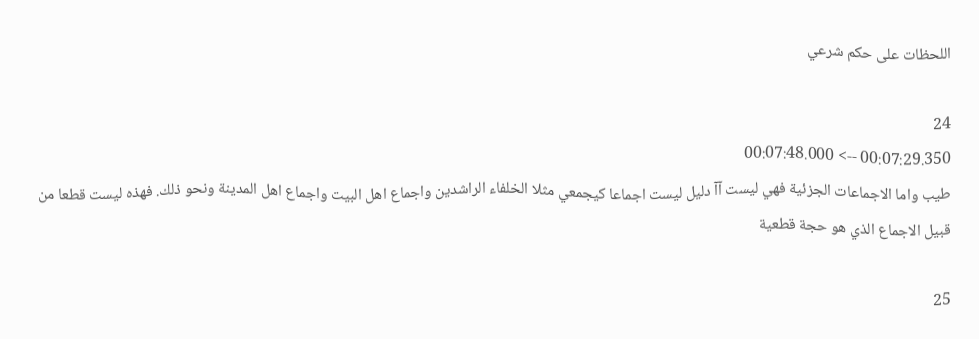اللحظات على حكم شرعي

24
00:07:29.350 --> 00:07:48.000
طيب واما الاجماعات الجزئية فهي ليست آآ دليل ليست اجماعا كيجمعي مثلا الخلفاء الراشدين واجماع اهل البيت واجماع اهل المدينة ونحو ذلك. فهذه ليست قطعا من قبيل الاجماع الذي هو حجة قطعية

25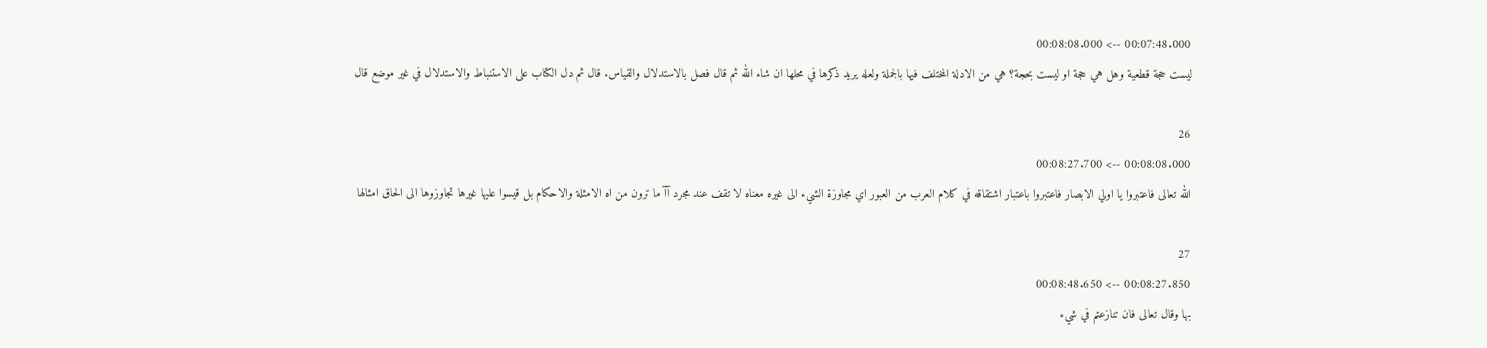00:07:48.000 --> 00:08:08.000
ليست حجة قطعية وهل هي حجة او ليست بحجة؟ هي من الادلة المختلف فيها بالجملة ولعله يريد ذكرها في محلها ان شاء الله ثم قال فصل بالاستدلال والقياس. قال ثم دل الكتاب على الاستنباط والاستدلال في غير موضع قال

26
00:08:08.000 --> 00:08:27.700
الله تعالى فاعتبروا يا اولي الابصار فاعتبروا باعتبار اشتقاقه في كلام العرب من العبور اي مجاوزة الشيء الى غيره معناه لا تقف عند مجرد آآ ما ترون من اه الامثلة والاحكام بل قيسوا عليها غيرها تجاوزوها الى الحاق امثالها

27
00:08:27.850 --> 00:08:48.650
بها وقال تعالى فان تنازعتم في شيء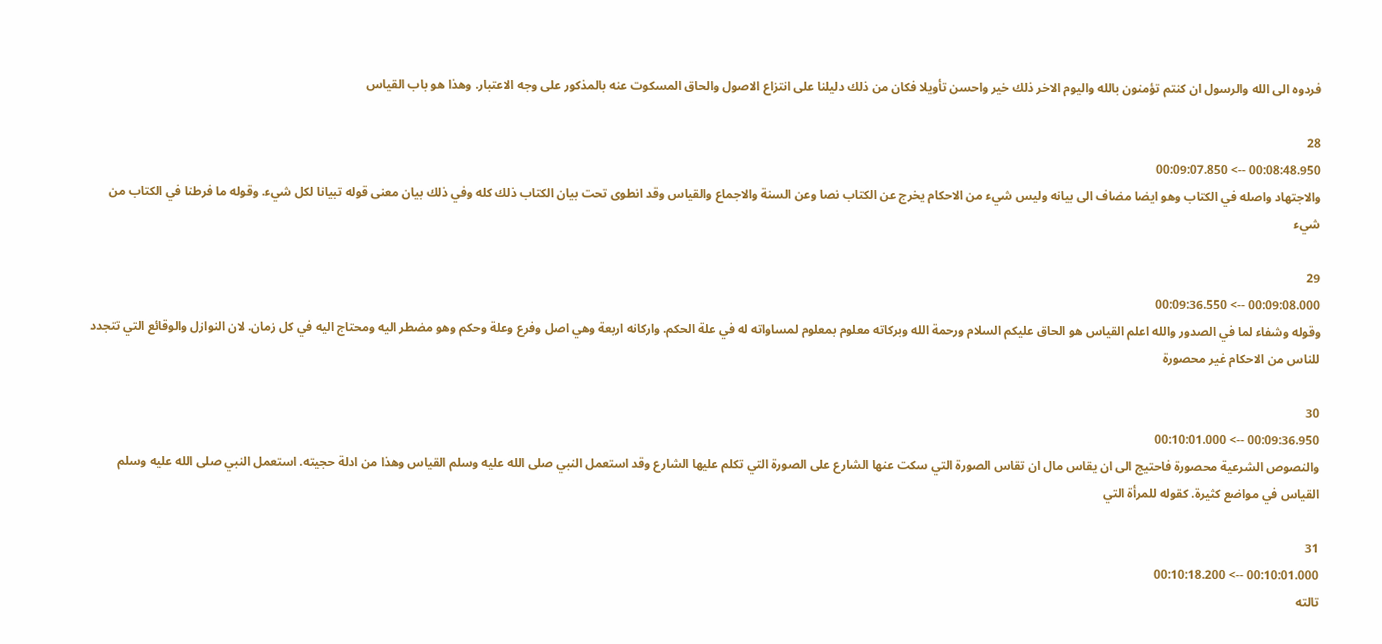فردوه الى الله والرسول ان كنتم تؤمنون بالله واليوم الاخر ذلك خير واحسن تأويلا فكان من ذلك دليلنا على انتزاع الاصول والحاق المسكوت عنه بالمذكور على وجه الاعتبار. وهذا هو باب القياس

28
00:08:48.950 --> 00:09:07.850
والاجتهاد واصله في الكتاب وهو ايضا مضاف الى بيانه وليس شيء من الاحكام يخرج عن الكتاب نصا وعن السنة والاجماع والقياس وقد انطوى تحت بيان الكتاب ذلك كله وفي ذلك بيان معنى قوله تبيانا لكل شيء. وقوله ما فرطنا في الكتاب من شيء

29
00:09:08.000 --> 00:09:36.550
وقوله وشفاء لما في الصدور والله اعلم القياس هو الحاق عليكم السلام ورحمة الله وبركاته معلوم بمعلوم لمساواته له في علة الحكم. واركانه اربعة وهي اصل وفرع وعلة وحكم وهو مضطر اليه ومحتاج اليه في كل زمان. لان النوازل والوقائع التي تتجدد للناس من الاحكام غير محصورة

30
00:09:36.950 --> 00:10:01.000
والنصوص الشرعية محصورة فاحتيج الى ان يقاس مال ان تقاس الصورة التي سكت عنها الشارع على الصورة التي تكلم عليها الشارع وقد استعمل النبي صلى الله عليه وسلم القياس وهذا من ادلة حجيته. استعمل النبي صلى الله عليه وسلم القياس في مواضع كثيرة. كقوله للمرأة التي

31
00:10:01.000 --> 00:10:18.200
تالته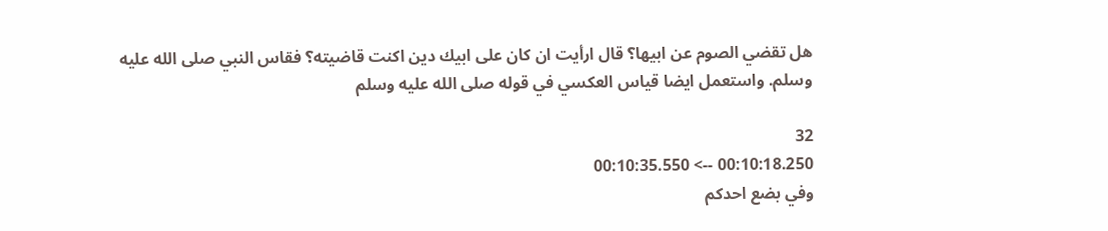هل تقضي الصوم عن ابيها؟ قال ارأيت ان كان على ابيك دين اكنت قاضيته؟ فقاس النبي صلى الله عليه وسلم. واستعمل ايضا قياس العكسي في قوله صلى الله عليه وسلم

32
00:10:18.250 --> 00:10:35.550
وفي بضع احدكم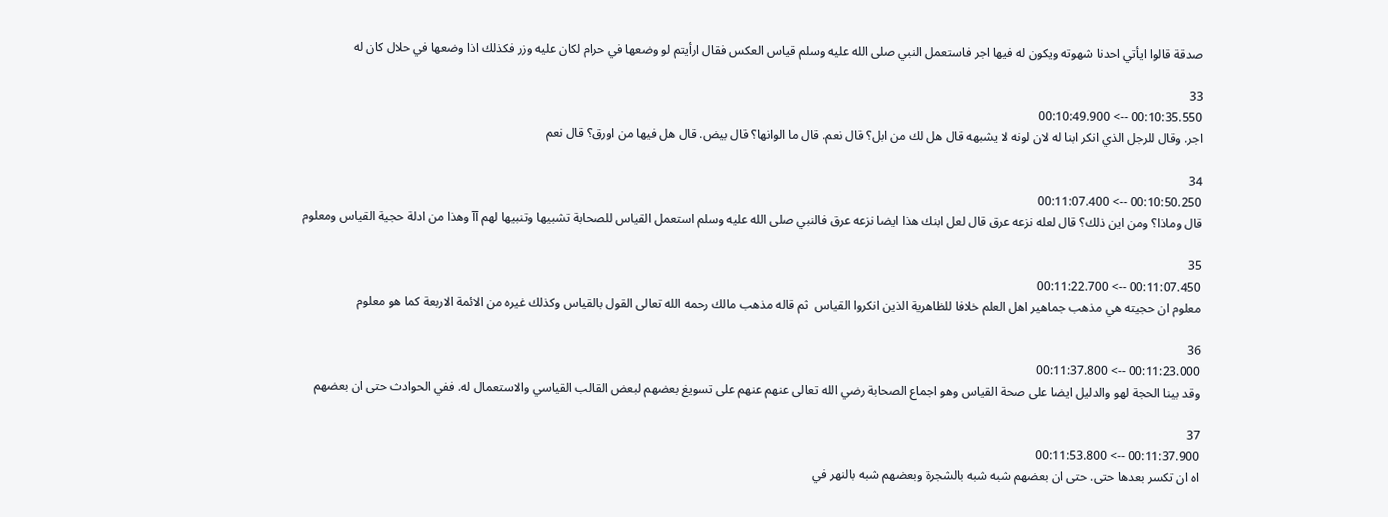صدقة قالوا ايأتي احدنا شهوته ويكون له فيها اجر فاستعمل النبي صلى الله عليه وسلم قياس العكس فقال ارأيتم لو وضعها في حرام لكان عليه وزر فكذلك اذا وضعها في حلال كان له

33
00:10:35.550 --> 00:10:49.900
اجر. وقال للرجل الذي انكر ابنا له لان لونه لا يشبهه قال هل لك من ابل؟ قال نعم. قال ما الوانها؟ قال بيض. قال هل فيها من اورق؟ قال نعم

34
00:10:50.250 --> 00:11:07.400
قال وماذا؟ ومن اين ذلك؟ قال لعله نزعه عرق قال لعل ابنك هذا ايضا نزعه عرق فالنبي صلى الله عليه وسلم استعمل القياس للصحابة تشبيها وتنبيها لهم آآ وهذا من ادلة حجية القياس ومعلوم

35
00:11:07.450 --> 00:11:22.700
معلوم ان حجيته هي مذهب جماهير اهل العلم خلافا للظاهرية الذين انكروا القياس  ثم قاله مذهب مالك رحمه الله تعالى القول بالقياس وكذلك غيره من الائمة الاربعة كما هو معلوم

36
00:11:23.000 --> 00:11:37.800
وقد بينا الحجة لهو والدليل ايضا على صحة القياس وهو اجماع الصحابة رضي الله تعالى عنهم عنهم على تسويغ بعضهم لبعض القالب القياسي والاستعمال له. ففي الحوادث حتى ان بعضهم

37
00:11:37.900 --> 00:11:53.800
اه ان تكسر بعدها حتى. حتى ان بعضهم شبه شبه بالشجرة وبعضهم شبه بالنهر في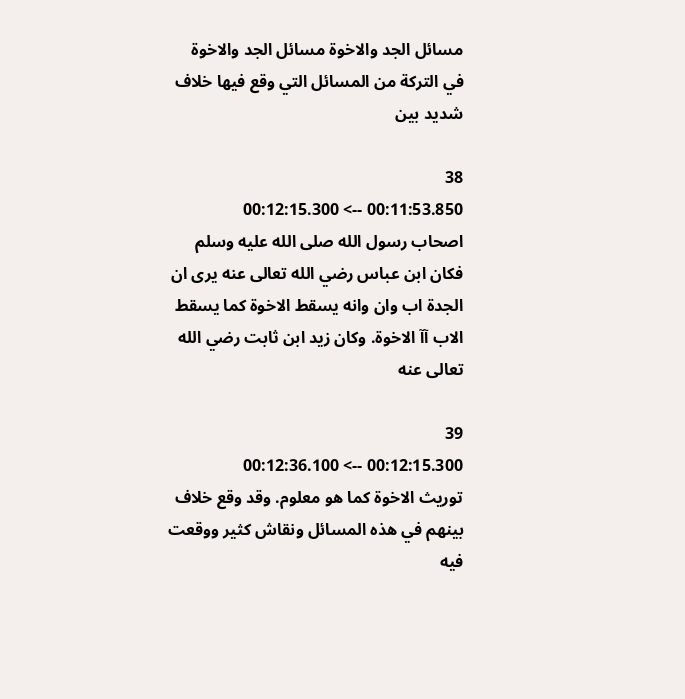مسائل الجد والاخوة مسائل الجد والاخوة في التركة من المسائل التي وقع فيها خلاف شديد بين

38
00:11:53.850 --> 00:12:15.300
اصحاب رسول الله صلى الله عليه وسلم فكان ابن عباس رضي الله تعالى عنه يرى ان الجدة اب وان وانه يسقط الاخوة كما يسقط الاب آآ الاخوة. وكان زيد ابن ثابت رضي الله تعالى عنه

39
00:12:15.300 --> 00:12:36.100
توريث الاخوة كما هو معلوم. وقد وقع خلاف بينهم في هذه المسائل ونقاش كثير ووقعت فيه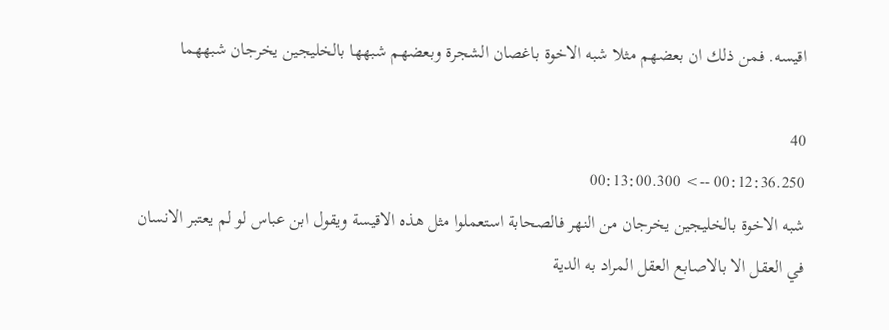اقيسه. فمن ذلك ان بعضهم مثلا شبه الاخوة باغصان الشجرة وبعضهم شبهها بالخليجين يخرجان شبههما

40
00:12:36.250 --> 00:13:00.300
شبه الاخوة بالخليجين يخرجان من النهر فالصحابة استعملوا مثل هذه الاقيسة ويقول ابن عباس لو لم يعتبر الانسان في العقل الا بالاصابع العقل المراد به الدية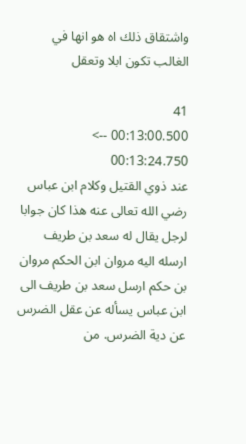واشتقاق ذلك اه هو انها في الغالب تكون ابلا وتعقل

41
00:13:00.500 --> 00:13:24.750
عند ذوي القتيل وكلام ابن عباس رضي الله تعالى عنه هذا كان جوابا لرجل يقال له سعد بن طريف ارسله اليه مروان ابن الحكم مروان بن حكم ارسل سعد بن طريف الى ابن عباس يسأله عن عقل الضرس عن دية الضرس. من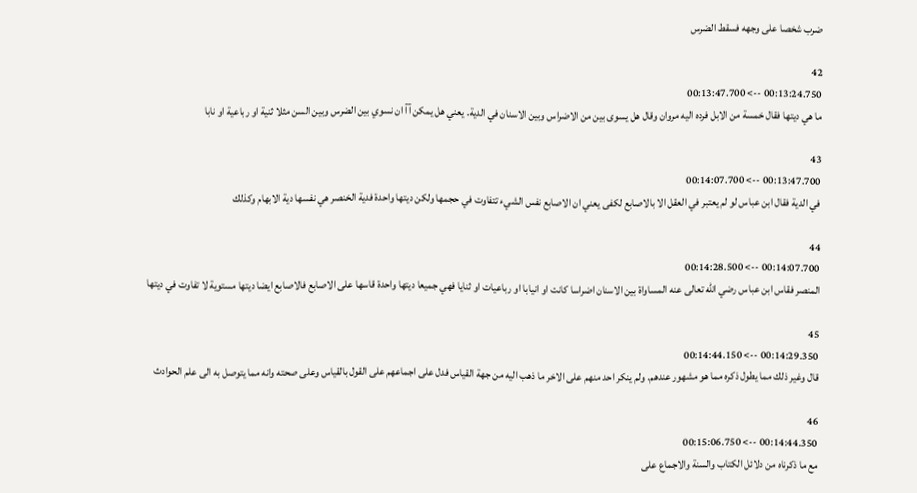ضرب شخصا على وجهه فسقط الضرس

42
00:13:24.750 --> 00:13:47.700
ما هي ديتها فقال خمسة من الابل فرده اليه مروان وقال هل يسوى بين من الاضراس وبين الاسنان في الدية. يعني هل يمكن آآ ان نسوي بين الضرس وبين السن مثلا ثنية او رباعية او نابا

43
00:13:47.700 --> 00:14:07.700
في الدية فقال ابن عباس لو لم يعتبر في العقل الا بالاصابع لكفى يعني ان الاصابع نفس الشيء تتفاوت في حجمها ولكن ديتها واحدة فدية الخنصر هي نفسها دية الابهام وكذلك

44
00:14:07.700 --> 00:14:28.500
المنصر فقاس ابن عباس رضي الله تعالى عنه المساواة بين الاسنان اضراسا كانت او انيابا او رباعيات او ثنايا فهي جميعا ديتها واحدة قاسها على الاصابع فالاصابع ايضا ديتها مستوية لا تفاوت في ديتها

45
00:14:29.350 --> 00:14:44.150
قال وغير ذلك مما يطول ذكره مما هو مشهور عندهم. ولم ينكر احد منهم على الاخر ما ذهب اليه من جهة القياس فدل على اجماعهم على القول بالقياس وعلى صحته وانه مما يتوصل به الى علم الحوادث

46
00:14:44.350 --> 00:15:06.750
مع ما ذكرناه من دلائل الكتاب والسنة والاجماع على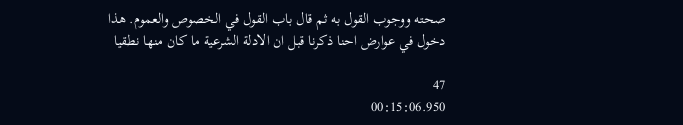صحته ووجوب القول به ثم قال باب القول في الخصوص والعموم. هذا دخول في عوارض احنا ذكرنا قبل ان الادلة الشرعية ما كان منها نطقيا

47
00:15:06.950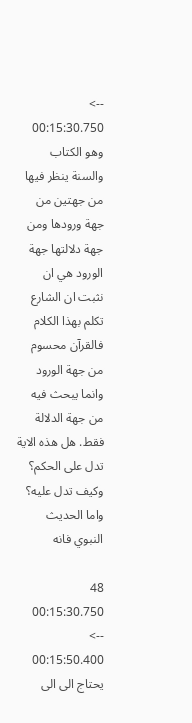--> 00:15:30.750
وهو الكتاب والسنة ينظر فيها من جهتين من جهة ورودها ومن جهة دلالتها جهة الورود هي ان نثبت ان الشارع تكلم بهذا الكلام فالقرآن محسوم من جهة الورود وانما يبحث فيه من جهة الدلالة فقط. هل هذه الاية تدل على الحكم؟ وكيف تدل عليه؟ واما الحديث النبوي فانه

48
00:15:30.750 --> 00:15:50.400
يحتاج الى الى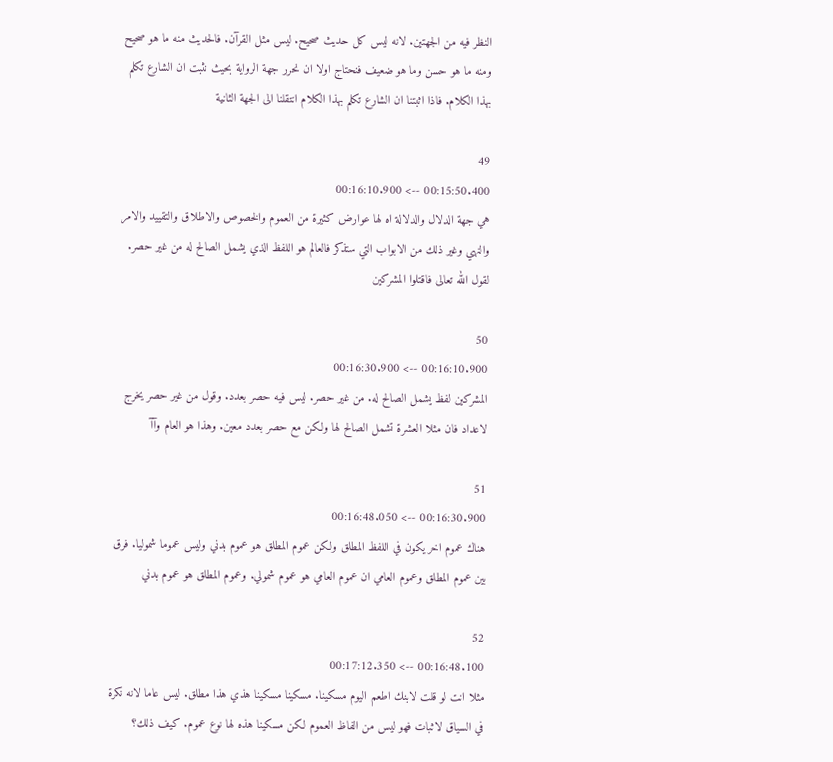النظر فيه من الجهتين. لانه ليس كل حديث صحيح. ليس مثل القرآن. فالحديث منه ما هو صحيح ومنه ما هو حسن وما هو ضعيف فنحتاج اولا ان نحرر جهة الرواية بحيث نثبت ان الشارع تكلم بهذا الكلام. فاذا اثبتنا ان الشارع تكلم بهذا الكلام انتقلنا الى الجهة الثانية

49
00:15:50.400 --> 00:16:10.900
هي جهة الدلال والدلالة اه لها عوارض كثيرة من العموم والخصوص والاطلاق والتقييد والامر والنهي وغير ذلك من الابواب التي ستذكر فالعالم هو اللفظ الذي يشمل الصالح له من غير حصر. لقول الله تعالى فاقتلوا المشركين

50
00:16:10.900 --> 00:16:30.900
المشركين لفظ يشمل الصالح له. من غير حصر. ليس فيه حصر بعدد. وقول من غير حصر يخرج لاعداد فان مثلا العشرة تشمل الصالح لها ولكن مع حصر بعدد معين. وهذا هو العام وآآ

51
00:16:30.900 --> 00:16:48.050
هناك عموم اخر يكون في اللفظ المطلق ولكن عموم المطلق هو عموم بدني وليس عموما شموليا. فرق بين عموم المطلق وعموم العامي ان عموم العامي هو عموم شمولي. وعموم المطلق هو عموم بدني

52
00:16:48.100 --> 00:17:12.350
مثلا انت لو قلت لابنك اطعم اليوم مسكينا. مسكينا مسكينا هذي هذا مطلق. ليس عاما لانه نكرة في السياق لاثبات فهو ليس من الفاظ العموم لكن مسكينا هذه لها نوع عموم. كيف ذلك؟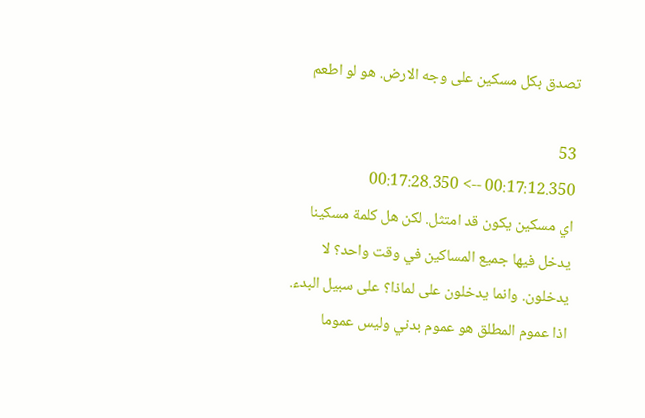تصدق بكل مسكين على وجه الارض. هو لو اطعم

53
00:17:12.350 --> 00:17:28.350
اي مسكين يكون قد امتثل. لكن هل كلمة مسكينا يدخل فيها جميع المساكين في وقت واحد؟ لا يدخلون. وانما يدخلون على لماذا؟ على سبيل البدء. اذا عموم المطلق هو عموم بدني وليس عموما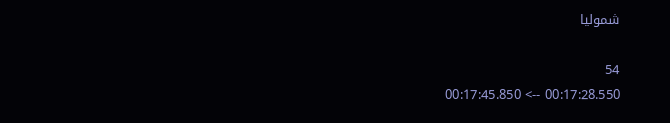شموليا

54
00:17:28.550 --> 00:17:45.850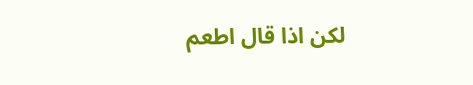لكن اذا قال اطعم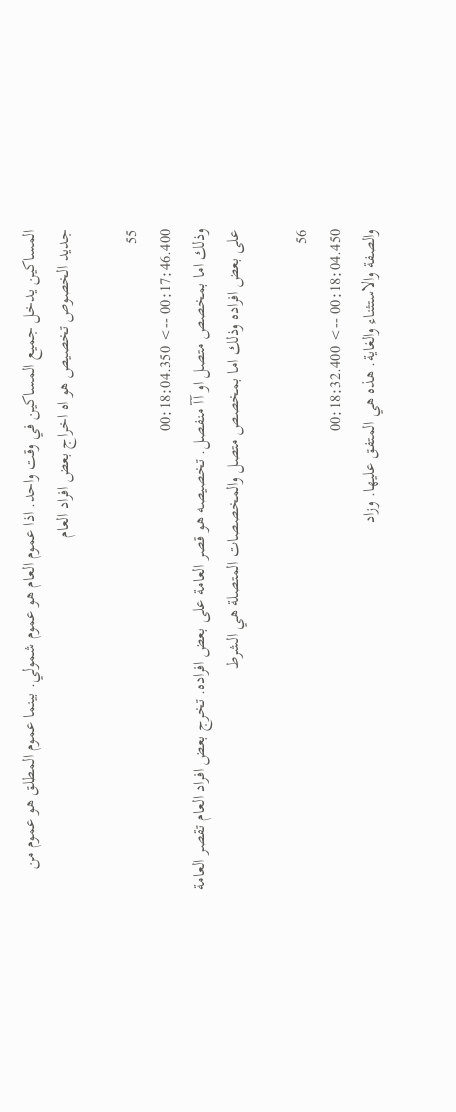المساكين يدخل جميع المساكين في وقت واحد. اذا عموم العام هو عموم شمولي. بينما عموم المطلق هو عموم من جديد الخصوص تخصيص هو اه اخراج بعض افراد العام

55
00:17:46.400 --> 00:18:04.350
وذلك اما بمخصص متصل او آآ منفصل. تخصيصه هو قصر العامة على بعض افراده. تخرج بعض افراد العام تقصر العامة على بعض افراده وذلك اما بمخصص متصل والمخصصات المتصلة هي الشرط

56
00:18:04.450 --> 00:18:32.400
والصفة والاستثناء والغاية. هذه هي المتفق عليها. وزاد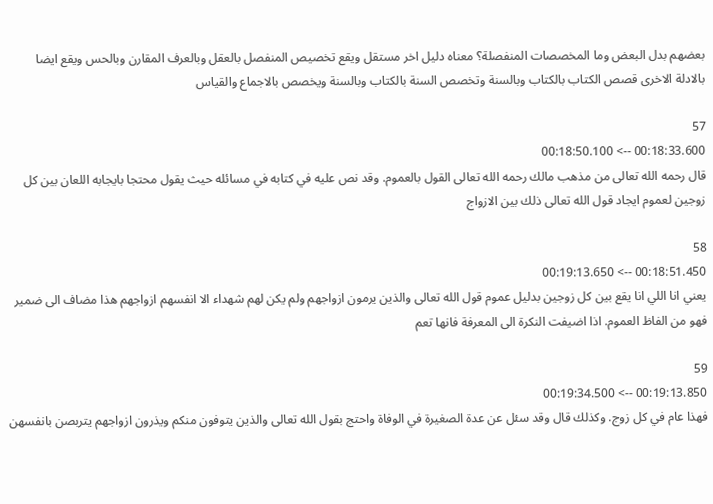بعضهم بدل البعض وما المخصصات المنفصلة؟ معناه دليل اخر مستقل ويقع تخصيص المنفصل بالعقل وبالعرف المقارن وبالحس ويقع ايضا بالادلة الاخرى قصص الكتاب بالكتاب وبالسنة وتخصص السنة بالكتاب وبالسنة ويخصص بالاجماع والقياس

57
00:18:33.600 --> 00:18:50.100
قال رحمه الله تعالى من مذهب مالك رحمه الله تعالى القول بالعموم. وقد نص عليه في كتابه في مسائله حيث يقول محتجا بايجابه اللعان بين كل زوجين لعموم ايجاد قول الله تعالى ذلك بين الازواج

58
00:18:51.450 --> 00:19:13.650
يعني انا اللي انا يقع بين كل زوجين بدليل عموم قول الله تعالى والذين يرمون ازواجهم ولم يكن لهم شهداء الا انفسهم ازواجهم هذا مضاف الى ضمير فهو من الفاظ العموم. اذا اضيفت النكرة الى المعرفة فانها تعم

59
00:19:13.850 --> 00:19:34.500
فهذا عام في كل زوج. وكذلك قال وقد سئل عن عدة الصغيرة في الوفاة واحتج بقول الله تعالى والذين يتوفون منكم ويذرون ازواجهم يتربصن بانفسهن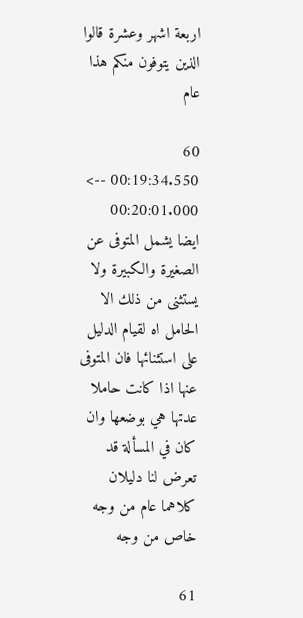اربعة اشهر وعشرة قالوا الذين يتوفون منكم هذا عام

60
00:19:34.550 --> 00:20:01.000
ايضا يشمل المتوفى عن الصغيرة والكبيرة ولا يستثنى من ذلك الا الحامل اه لقيام الدليل على استثنائها فان المتوفى عنها اذا كانت حاملا عدتها هي بوضعها وان كان في المسألة قد تعرض لنا دليلان كلاهما عام من وجه خاص من وجه

61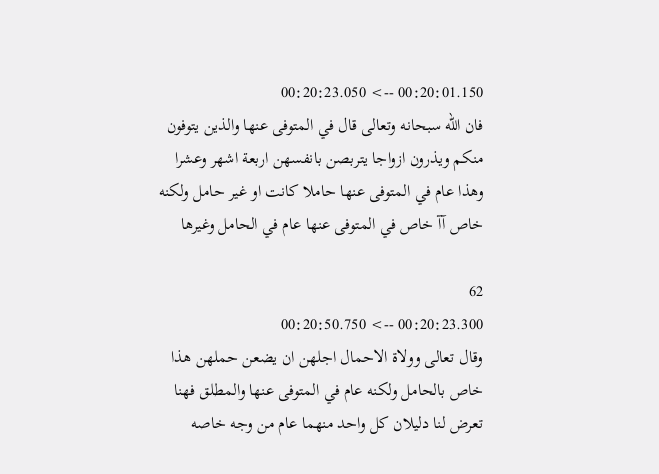00:20:01.150 --> 00:20:23.050
فان الله سبحانه وتعالى قال في المتوفى عنها والذين يتوفون منكم ويذرون ازواجا يتربصن بانفسهن اربعة اشهر وعشرا وهذا عام في المتوفى عنها حاملا كانت او غير حامل ولكنه خاص آآ خاص في المتوفى عنها عام في الحامل وغيرها

62
00:20:23.300 --> 00:20:50.750
وقال تعالى وولاة الاحمال اجلهن ان يضعن حملهن هذا خاص بالحامل ولكنه عام في المتوفى عنها والمطلق فهنا تعرض لنا دليلان كل واحد منهما عام من وجه خاصه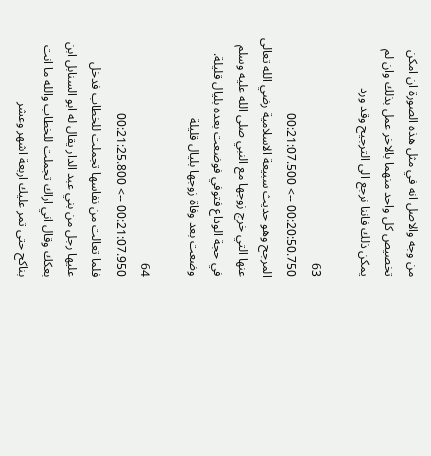من وجه والاصل انه في مثل هذه الصورة ان امكن تخصيص كل واحد منهما بالاخر عمل بذلك وان لم يمكن ذلك فاننا نرجع الى الترجيح وقد ورد

63
00:20:50.750 --> 00:21:07.500
المرجح وهو حديث سبيعة الاسلامية رضي الله تعالى عنها التي خرج زوجها مع النبي صلى الله عليه وسلم في حجة الوداع فتوفي فوضعت بعده بليال قليلة. وضعت بعد وفاة زوجها بليال قليلة

64
00:21:07.950 --> 00:21:25.800
فلما تعالت من نفاسها تجملت للخطاب فدخل عليها رجل من بني عبد الدار يقال له ابو السنابل ابن بعكك وقال اني اراك تجملت للخطاب والله ما انت بناكح حتى تمر عليك اربعة اشهر وعشر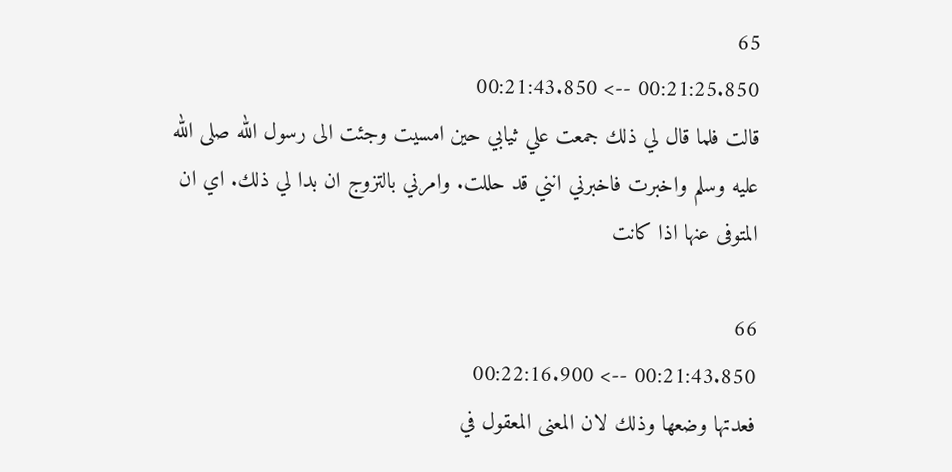65
00:21:25.850 --> 00:21:43.850
قالت فلما قال لي ذلك جمعت علي ثيابي حين امسيت وجئت الى رسول الله صلى الله عليه وسلم واخبرت فاخبرني انني قد حللت. وامرني بالتزوج ان بدا لي ذلك. اي ان المتوفى عنها اذا كانت

66
00:21:43.850 --> 00:22:16.900
فعدتها وضعها وذلك لان المعنى المعقول في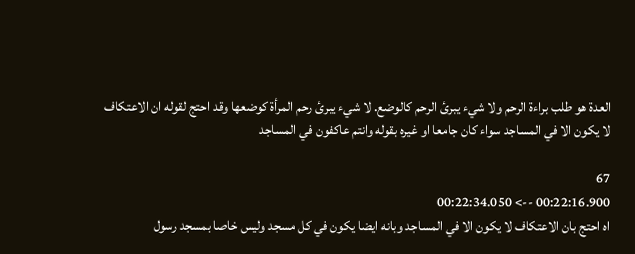العدة هو طلب براءة الرحم ولا شيء يبرئ الرحم كالوضع. لا شيء يبرئ رحم المرأة كوضعها وقد احتج لقوله ان الاعتكاف لا يكون الا في المساجد سواء كان جامعا او غيره بقوله وانتم عاكفون في المساجد

67
00:22:16.900 --> 00:22:34.050
اه احتج بان الاعتكاف لا يكون الا في المساجد وبانه ايضا يكون في كل مسجد وليس خاصا بمسجد رسول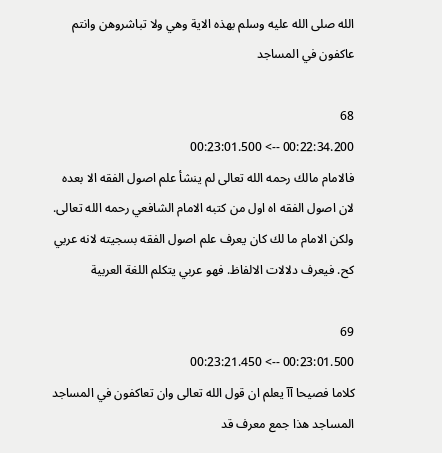الله صلى الله عليه وسلم بهذه الاية وهي ولا تباشروهن وانتم عاكفون في المساجد

68
00:22:34.200 --> 00:23:01.500
فالامام مالك رحمه الله تعالى لم ينشأ علم اصول الفقه الا بعده لان اصول الفقه اه اول من كتبه الامام الشافعي رحمه الله تعالى. ولكن الامام ما لك كان يعرف علم اصول الفقه بسجيته لانه عربي كح. فيعرف دلالات الالفاظ. فهو عربي يتكلم اللغة العربية

69
00:23:01.500 --> 00:23:21.450
كلاما فصيحا آآ يعلم ان قول الله تعالى وان تعاكفون في المساجد المساجد هذا جمع معرف قد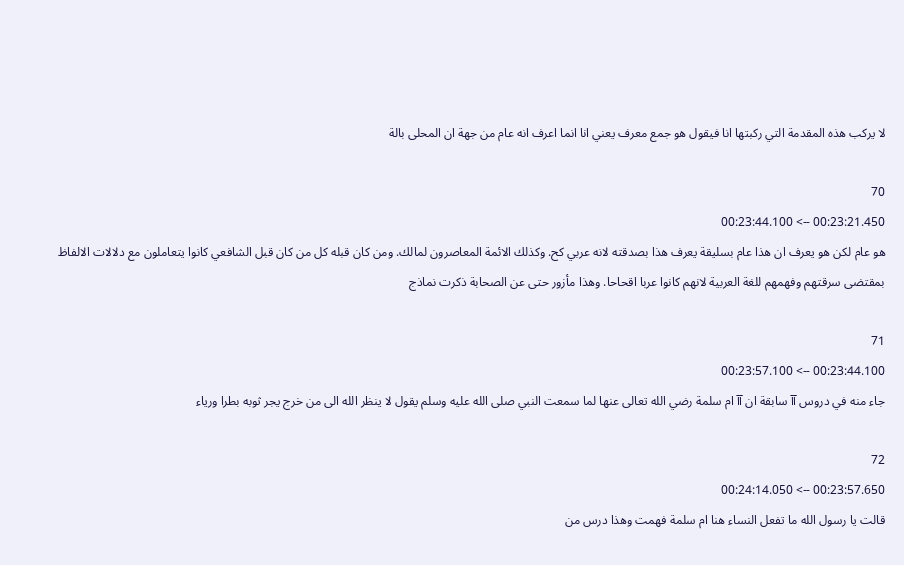لا يركب هذه المقدمة التي ركبتها انا فيقول هو جمع معرف يعني انا انما اعرف انه عام من جهة ان المحلى بالة

70
00:23:21.450 --> 00:23:44.100
هو عام لكن هو يعرف ان هذا عام بسليقة يعرف هذا بصدقته لانه عربي كح. وكذلك الائمة المعاصرون لمالك. ومن كان قبله كل من كان قبل الشافعي كانوا يتعاملون مع دلالات الالفاظ بمقتضى سرقتهم وفهمهم للغة العربية لانهم كانوا عربا اقحاحا. وهذا مأزور حتى عن الصحابة ذكرت نماذج

71
00:23:44.100 --> 00:23:57.100
جاء منه في دروس آآ سابقة ان آآ ام سلمة رضي الله تعالى عنها لما سمعت النبي صلى الله عليه وسلم يقول لا ينظر الله الى من خرج يجر ثوبه بطرا ورياء

72
00:23:57.650 --> 00:24:14.050
قالت يا رسول الله ما تفعل النساء هنا ام سلمة فهمت وهذا درس من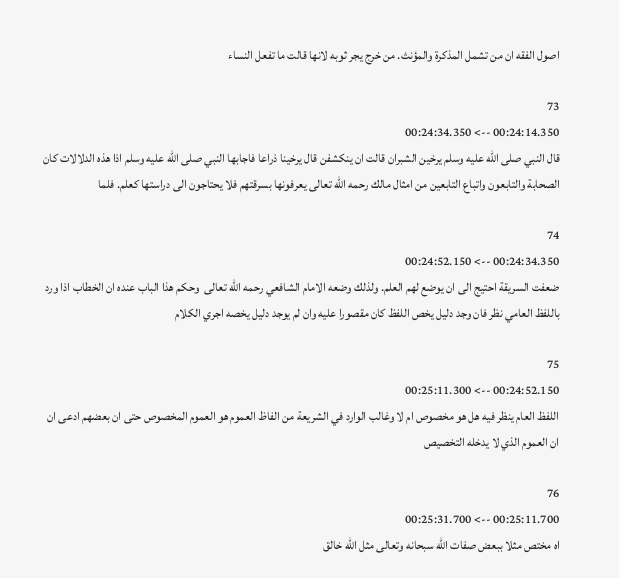اصول الفقه ان من تشمل المذكرة والمؤنث. من خرج يجر ثوبه لانها قالت ما تفعل النساء

73
00:24:14.350 --> 00:24:34.350
قال النبي صلى الله عليه وسلم يرخين الشبران قالت ان ينكشفن قال يرخينا ذراعا فاجابها النبي صلى الله عليه وسلم اذا هذه الدلالات كان الصحابة والتابعون واتباع التابعين من امثال مالك رحمه الله تعالى يعرفونها بسرقتهم فلا يحتاجون الى دراستها كعلم. فلما

74
00:24:34.350 --> 00:24:52.150
ضعفت السريقة احتيج الى ان يوضع لهم العلم. ولذلك وضعه الامام الشافعي رحمه الله تعالى  وحكم هذا الباب عنده ان الخطاب اذا ورد باللفظ العامي نظر فان وجد دليل يخص اللفظ كان مقصورا عليه وان لم يوجد دليل يخصه اجري الكلام

75
00:24:52.150 --> 00:25:11.300
اللفظ العام ينظر فيه هل هو مخصوص ام لا وغالب الوارد في الشريعة من الفاظ العموم هو العموم المخصوص حتى ان بعضهم ادعى ان ان العموم الذي لا يدخله التخصيص

76
00:25:11.700 --> 00:25:31.700
اه مختص مثلا ببعض صفات الله سبحانه وتعالى مثل الله خالق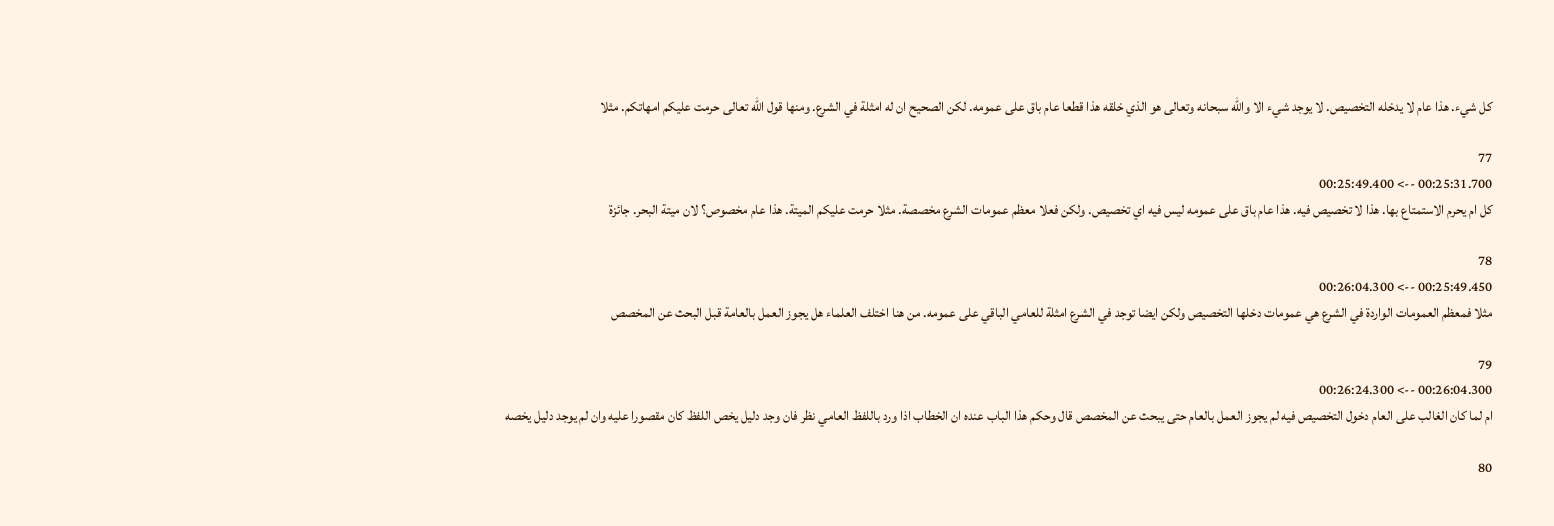كل شيء. هذا عام لا يدخله التخصيص. لا يوجد شيء الا والله سبحانه وتعالى هو الذي خلقه هذا قطعا عام باق على عمومه. لكن الصحيح ان له امثلة في الشرع. ومنها قول الله تعالى حرمت عليكم امهاتكم. مثلا

77
00:25:31.700 --> 00:25:49.400
كل ام يحرم الاستمتاع بها. هذا لا تخصيص فيه. هذا عام باق على عمومه ليس فيه اي تخصيص. ولكن فعلا معظم عمومات الشرع مخصصة. مثلا حرمت عليكم الميتة. هذا عام مخصوص؟ لان ميتة البحر. جائزة

78
00:25:49.450 --> 00:26:04.300
مثلا فمعظم العمومات الواردة في الشرع هي عمومات دخلها التخصيص ولكن ايضا توجد في الشرع امثلة للعامي الباقي على عمومه. من هنا اختلف العلماء هل يجوز العمل بالعامة قبل البحث عن المخصص

79
00:26:04.300 --> 00:26:24.300
ام لما كان الغالب على العام دخول التخصيص فيه لم يجوز العمل بالعام حتى يبحث عن المخصص قال وحكم هذا الباب عنده ان الخطاب اذا ورد باللفظ العامي نظر فان وجد دليل يخص اللفظ كان مقصورا عليه وان لم يوجد دليل يخصه

80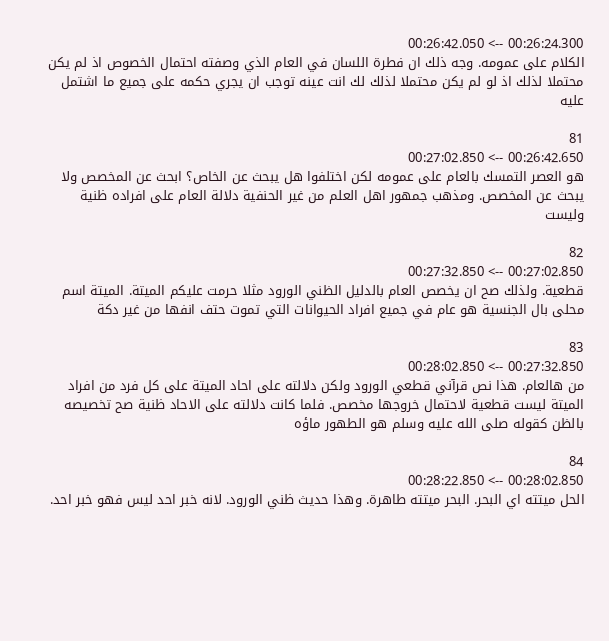00:26:24.300 --> 00:26:42.050
الكلام على عمومه. وجه ذلك ان فطرة اللسان في العام الذي وصفته احتمال الخصوص اذ لم يكن محتملا لذلك اذ لو لم يكن محتملا لذلك لك انت عينه توجب ان يجري حكمه على جميع ما اشتمل عليه

81
00:26:42.650 --> 00:27:02.850
هو العصر التمسك بالعام على عمومه لكن اختلفوا هل يبحث عن الخاص؟ ابحث عن المخصص ولا يبحث عن المخصص. ومذهب جمهور اهل العلم من غير الحنفية دلالة العام على افراده ظنية وليست

82
00:27:02.850 --> 00:27:32.850
قطعية. ولذلك صح ان يخصص العام بالدليل الظني الورود مثلا حرمت عليكم الميتة. الميتة اسم محلى بال الجنسية هو عام في جميع افراد الحيوانات التي تموت حتف انفها من غير دكة

83
00:27:32.850 --> 00:28:02.850
من هالعام. هذا نص قرآني قطعي الورود ولكن دلالته على احاد الميتة على كل فرد من افراد الميتة ليست قطعية لاحتمال خروجها مخصص. فلما كانت دلالته على الاحاد ظنية صح تخصيصه بالظن كقوله صلى الله عليه وسلم هو الطهور ماؤه

84
00:28:02.850 --> 00:28:22.850
الحل ميتته اي البحر. البحر ميتته طاهرة. وهذا حديث ظني الورود. لانه خبر احد ليس فهو خبر احد.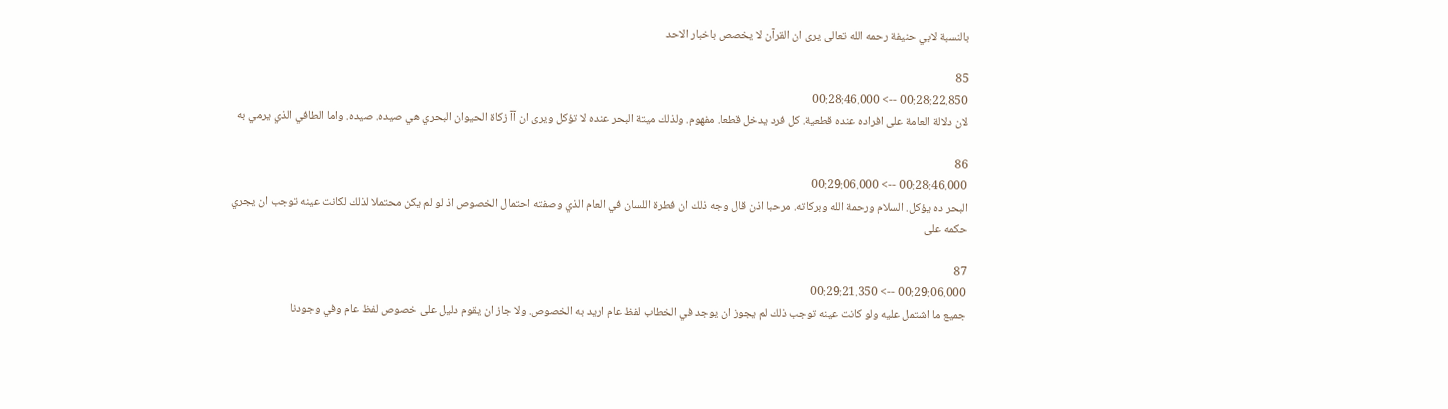بالنسبة لابي حنيفة رحمه الله تعالى يرى ان القرآن لا يخصص باخبار الاحد

85
00:28:22.850 --> 00:28:46.000
لان دلالة العامة على افراده عنده قطعية. كل فرد يدخل قطعا. مفهوم. ولذلك ميتة البحر عنده لا تؤكل ويرى ان آآ زكاة الحيوان البحري هي صيده. صيده. واما الطافي الذي يرمي به

86
00:28:46.000 --> 00:29:06.000
البحر ده يؤكل. السلام ورحمة الله وبركاته. مرحبا اذن قال وجه ذلك ان فطرة اللسان في العام الذي وصفته احتمال الخصوص اذ لو لم يكن محتملا لذلك لكانت عينه توجب ان يجري حكمه على

87
00:29:06.000 --> 00:29:21.350
جميع ما اشتمل عليه ولو كانت عينه توجب ذلك لم يجوز ان يوجد في الخطاب لفظ عام اريد به الخصوص. ولا جاز ان يقوم دليل على خصوص لفظ عام وفي وجودنا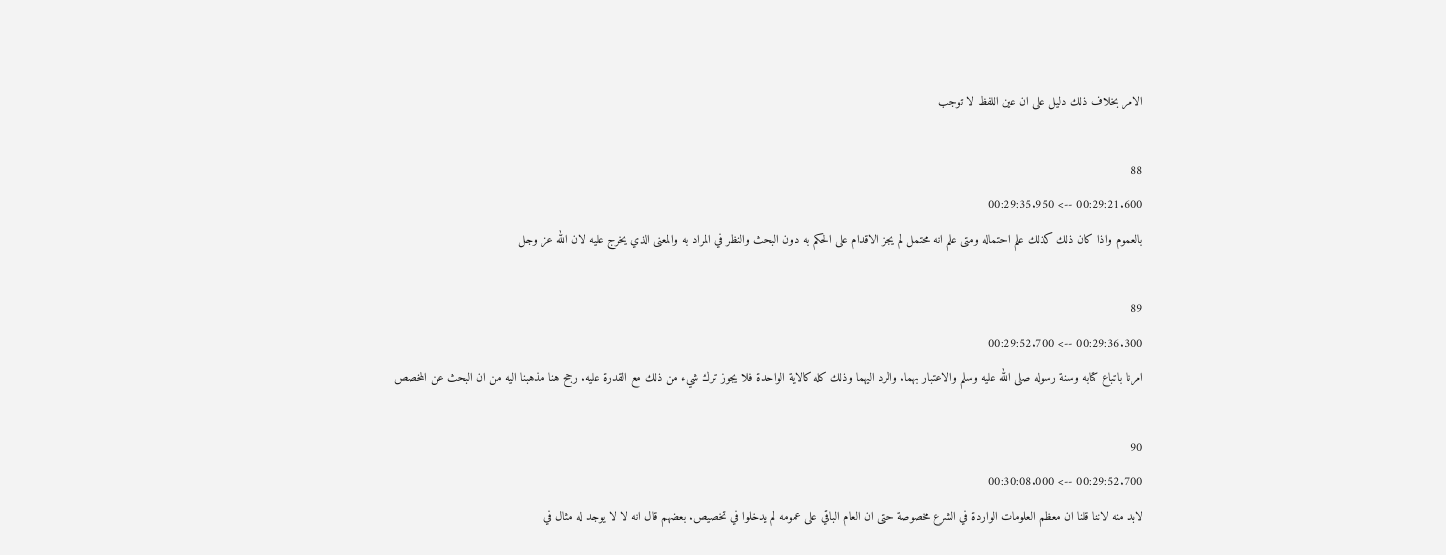الامر بخلاف ذلك دليل على ان عين اللفظ لا توجب

88
00:29:21.600 --> 00:29:35.950
بالعموم واذا كان ذلك كذلك علم احتماله ومتى علم انه محتمل لم يجز الاقدام على الحكم به دون البحث والنظر في المراد به والمعنى الذي يخرج عليه لان الله عز وجل

89
00:29:36.300 --> 00:29:52.700
امرنا باتباع كتابه وسنة رسوله صلى الله عليه وسلم والاعتبار بهما. والرد اليهما وذلك كله كالاية الواحدة فلا يجوز ترك شيء من ذلك مع القدرة عليه. رجح هنا مذهبنا اليه من ان البحث عن المخصص

90
00:29:52.700 --> 00:30:08.000
لابد منه لاننا قلنا ان معظم العلومات الواردة في الشرع مخصوصة حتى ان العام الباقي على عمومه لم يدخلوا في تخصيص. بعضهم قال انه لا لا يوجد له مثال في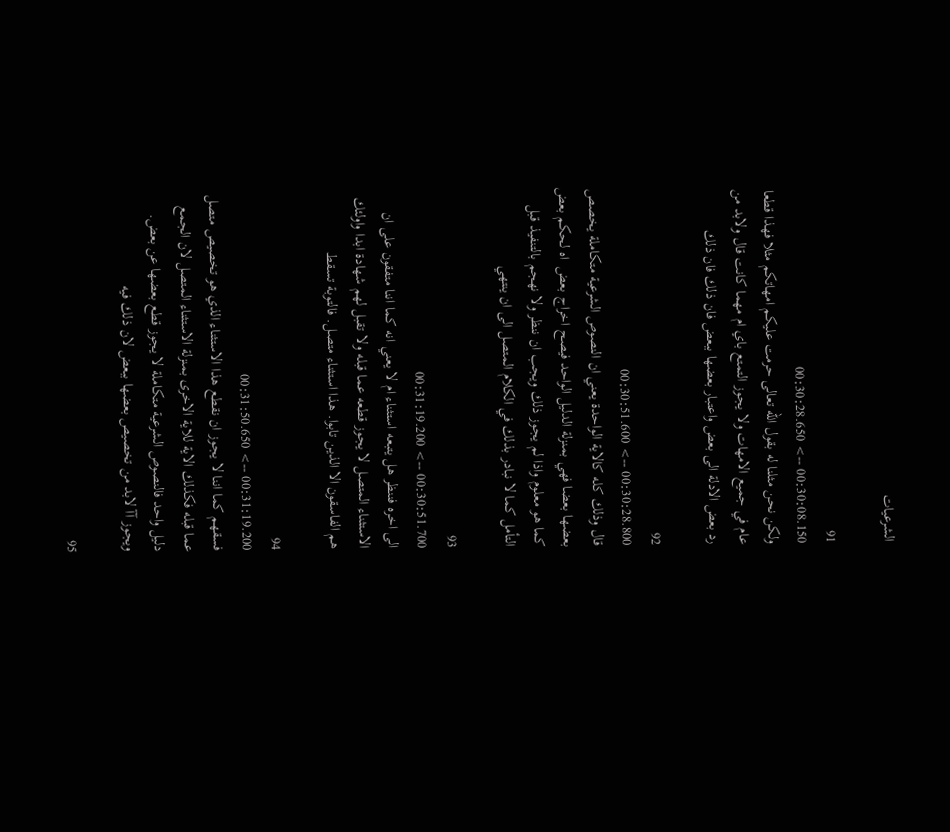الشرعيات

91
00:30:08.150 --> 00:30:28.650
ولكن نحن مثلنا له بقول الله تعالى حرمت عليكم امهاتكم مثلا فهذا قطعا عام في جميع الامهات ولا يجوز التمتع باي ام مهما كانت قال ولابد من رد بعض الادلة الى بعض واعتبار بعضها ببعض فان ذلك فان ذلك

92
00:30:28.800 --> 00:30:51.600
قال وذلك كله كالاية الواحدة يعني ان النصوص الشرعية متكاملة يخصص بعضها بعضا فهي بمنزلة الدليل الواحد فيصح اخراج بعض  اه لحكم بعض كما هو معلوم واذا لم يجوز ذلك ويجب ان ننظر ولا نهجم بالتنفيذ قبل التأمل كما لا نبادر بذلك في الكلام المتصل الى ان ينتهي

93
00:30:51.700 --> 00:31:19.200
الى اخره فننظر هل يتبعه استثناء ام لا يعني انه كما اننا متفقون على ان الاستثناء المتصل لا يجوز قطعه عما قبله ولا تقبل لهم شهادة ابدا واولئك هم الفاسقون الا الذين تابوا. هذا استثناء متصل. فالتوبة تسقط

94
00:31:19.200 --> 00:31:50.650
فسقهم كما اننا لا يجوز ان نقطع هذا الاستثناء الذي هو تخصيص متصل عما قبله فكذلك الاية للاية الاخرى بمنزلة الاستثناء المتصل لان الجمع دليل واحد فالنصوص الشرعية متكاملة لا يجوز قطع بعضها عن بعض. ويجوز آآ لابد من تخصيص بعضها ببعض لان ذلك فيه

95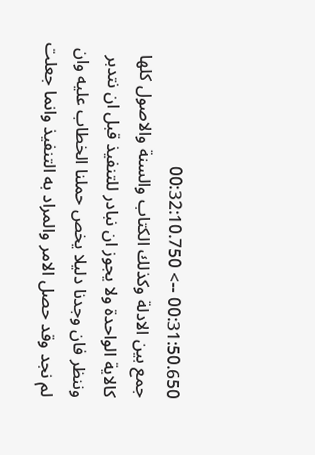00:31:50.650 --> 00:32:10.750
جمع بين الادلة وكذلك الكتاب والسنة والاصول كلها كالاية الواحدة ولا يجوز ان نبادر للتنفيذ قبل ان نتدبر وننظر فان وجدنا دليلا يخص حملنا الخطاب عليه وان لم نجد وقد حصل الامر والمراد به التنفيذ وانما جعلت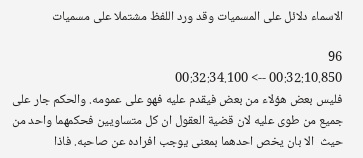الاسماء دلائل على المسميات وقد ورد اللفظ مشتملا على مسميات

96
00:32:10.850 --> 00:32:34.100
فليس بعض هؤلاء من بعض فيقدم عليه فهو على عمومه. والحكم جار على جميع من طوى عليه لان قضية العقول ان كل متساويين فحكمهما واحد من حيث  الا بان يخص احدهما بمعنى يوجب افراده عن صاحبه. فاذا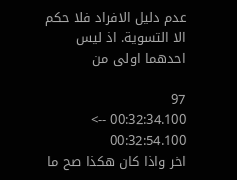عدم دليل الافراد فلا حكم الا التسوية. اذ ليس احدهما اولى من

97
00:32:34.100 --> 00:32:54.100
اخر واذا كان هكذا صح ما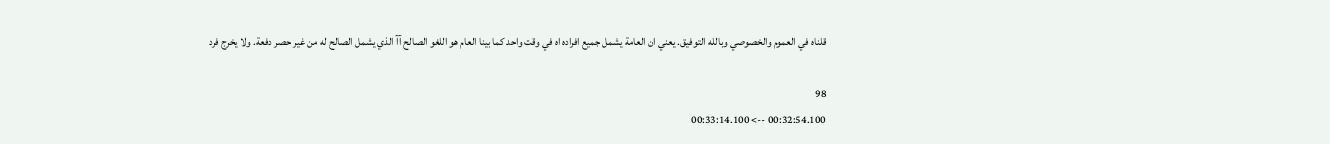قلناه في العموم والخصوصي وبالله التوفيق. يعني ان العامة يشمل جميع افراده اه في وقت واحد كما بينا العام هو اللغو الصالح آآ الذي يشمل الصالح له من غير حصر دفعة. ولا يخرج فرد

98
00:32:54.100 --> 00:33:14.100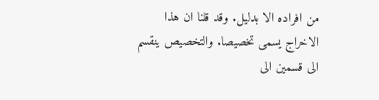من افراده الا بدليل. وقد قلنا ان هذا الاخراج يسمى تخصيصا. والتخصيص ينقسم الى قسمين الى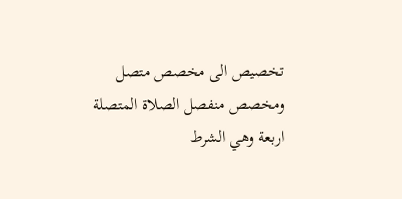تخصيص الى مخصص متصل ومخصص منفصل الصلاة المتصلة اربعة وهي الشرط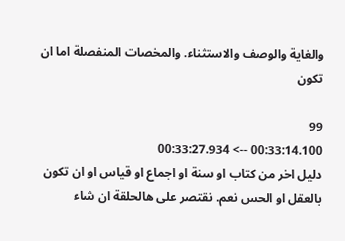والغاية والوصف والاستثناء. والمخصات المنفصلة اما ان تكون

99
00:33:14.100 --> 00:33:27.934
دليل اخر من كتاب او سنة او اجماع او قياس او ان تكون بالعقل او الحس نعم. نقتصر على هالحلقة ان شاء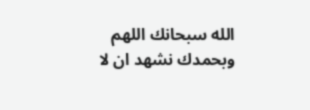الله سبحانك اللهم وبحمدك نشهد ان لا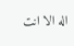اله الا انت